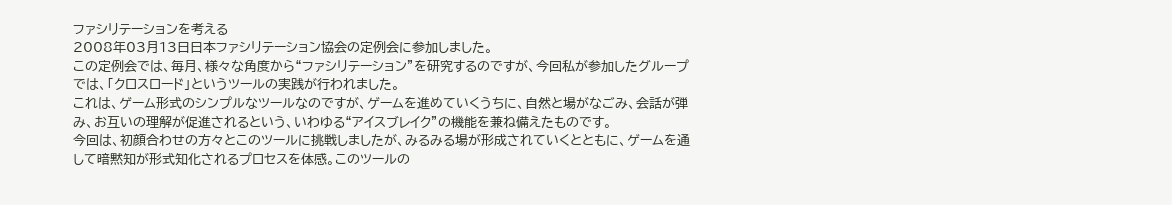ファシリテーションを考える
2008年03月13日日本ファシリテーション協会の定例会に参加しました。
この定例会では、毎月、様々な角度から“ファシリテーション”を研究するのですが、今回私が参加したグループでは、「クロスロード」というツールの実践が行われました。
これは、ゲーム形式のシンプルなツールなのですが、ゲームを進めていくうちに、自然と場がなごみ、会話が弾み、お互いの理解が促進されるという、いわゆる“アイスブレイク”の機能を兼ね備えたものです。
今回は、初顔合わせの方々とこのツールに挑戦しましたが、みるみる場が形成されていくとともに、ゲームを通して暗黙知が形式知化されるプロセスを体感。このツールの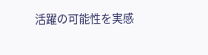活躍の可能性を実感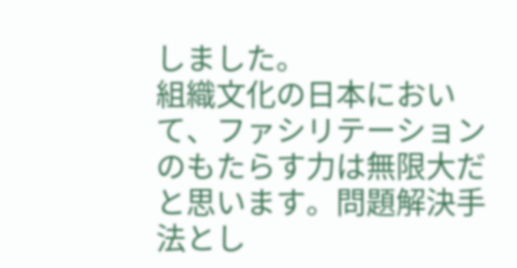しました。
組織文化の日本において、ファシリテーションのもたらす力は無限大だと思います。問題解決手法とし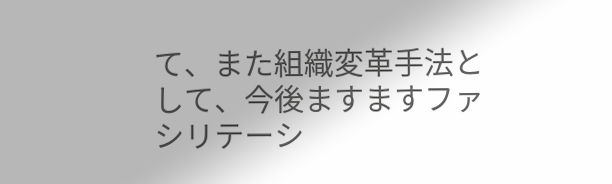て、また組織変革手法として、今後ますますファシリテーシ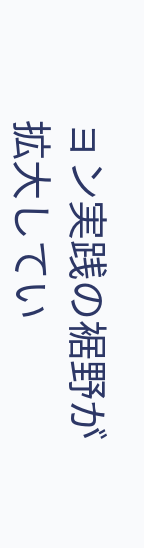ョン実践の裾野が拡大してい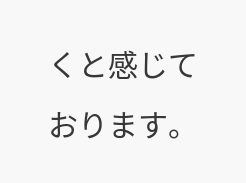くと感じております。